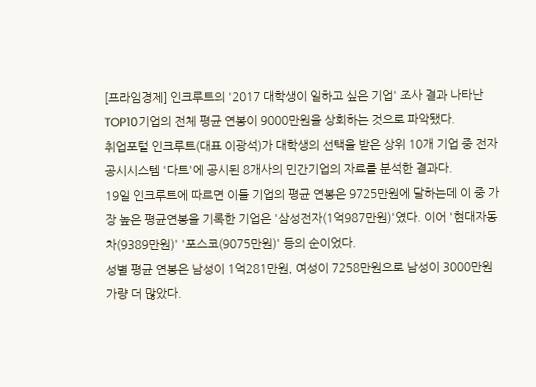[프라임경제] 인크루트의 '2017 대학생이 일하고 싶은 기업' 조사 결과 나타난TOP10기업의 전체 평균 연봉이 9000만원을 상회하는 것으로 파악됐다.
취업포털 인크루트(대표 이광석)가 대학생의 선택을 받은 상위 10개 기업 중 전자공시시스템 '다트'에 공시된 8개사의 민간기업의 자료를 분석한 결과다.
19일 인크루트에 따르면 이들 기업의 평균 연봉은 9725만원에 달하는데 이 중 가장 높은 평균연봉을 기록한 기업은 '삼성전자(1억987만원)'였다. 이어 '현대자동차(9389만원)' '포스코(9075만원)' 등의 순이었다.
성별 평균 연봉은 남성이 1억281만원, 여성이 7258만원으로 남성이 3000만원가량 더 많았다.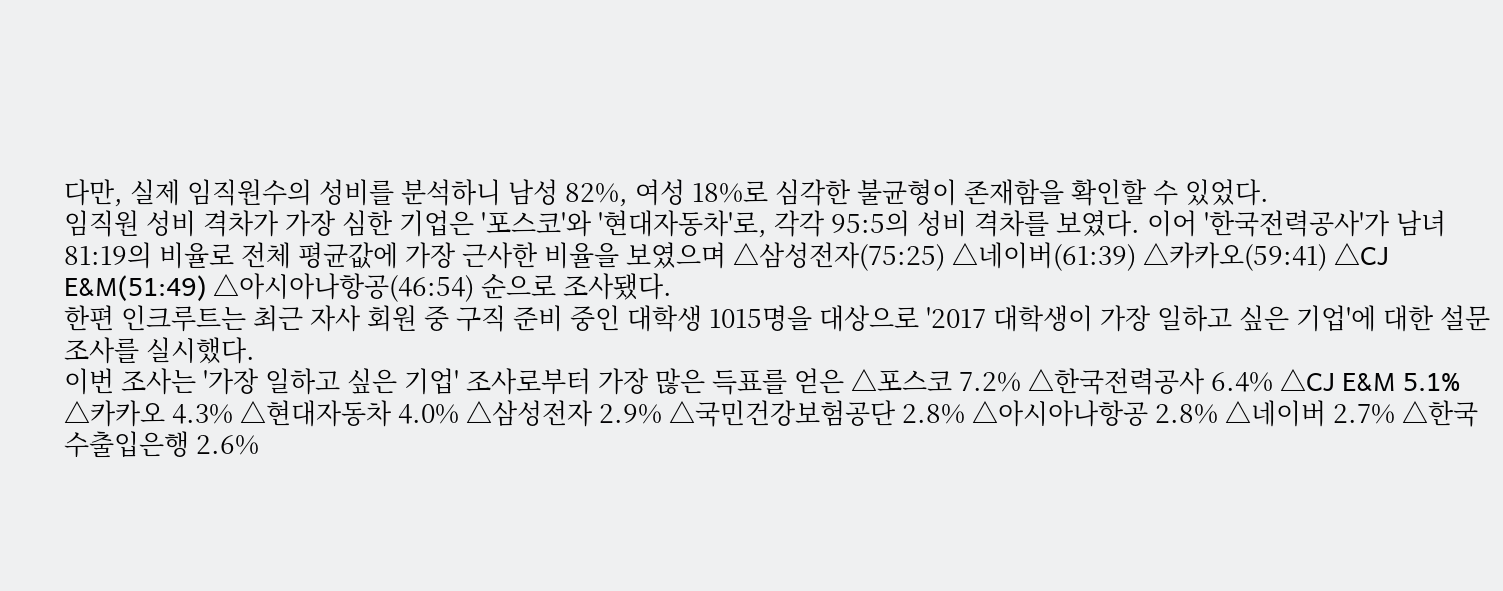다만, 실제 임직원수의 성비를 분석하니 남성 82%, 여성 18%로 심각한 불균형이 존재함을 확인할 수 있었다.
임직원 성비 격차가 가장 심한 기업은 '포스코'와 '현대자동차'로, 각각 95:5의 성비 격차를 보였다. 이어 '한국전력공사'가 남녀 81:19의 비율로 전체 평균값에 가장 근사한 비율을 보였으며 △삼성전자(75:25) △네이버(61:39) △카카오(59:41) △CJ E&M(51:49) △아시아나항공(46:54) 순으로 조사됐다.
한편 인크루트는 최근 자사 회원 중 구직 준비 중인 대학생 1015명을 대상으로 '2017 대학생이 가장 일하고 싶은 기업'에 대한 설문조사를 실시했다.
이번 조사는 '가장 일하고 싶은 기업' 조사로부터 가장 많은 득표를 얻은 △포스코 7.2% △한국전력공사 6.4% △CJ E&M 5.1% △카카오 4.3% △현대자동차 4.0% △삼성전자 2.9% △국민건강보험공단 2.8% △아시아나항공 2.8% △네이버 2.7% △한국수출입은행 2.6%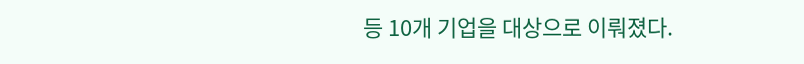등 10개 기업을 대상으로 이뤄졌다.